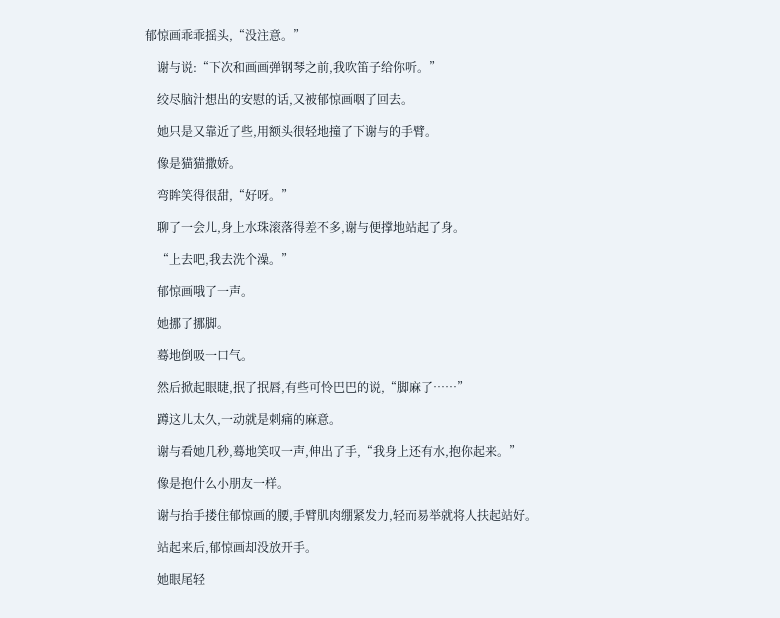郁惊画乖乖摇头,“没注意。”

    谢与说:“下次和画画弹钢琴之前,我吹笛子给你听。”

    绞尽脑汁想出的安慰的话,又被郁惊画咽了回去。

    她只是又靠近了些,用额头很轻地撞了下谢与的手臂。

    像是猫猫撒娇。

    弯眸笑得很甜,“好呀。”

    聊了一会儿,身上水珠滚落得差不多,谢与便撑地站起了身。

    “上去吧,我去洗个澡。”

    郁惊画哦了一声。

    她挪了挪脚。

    蓦地倒吸一口气。

    然后掀起眼睫,抿了抿唇,有些可怜巴巴的说,“脚麻了……”

    蹲这儿太久,一动就是刺痛的麻意。

    谢与看她几秒,蓦地笑叹一声,伸出了手,“我身上还有水,抱你起来。”

    像是抱什么小朋友一样。

    谢与抬手搂住郁惊画的腰,手臂肌肉绷紧发力,轻而易举就将人扶起站好。

    站起来后,郁惊画却没放开手。

    她眼尾轻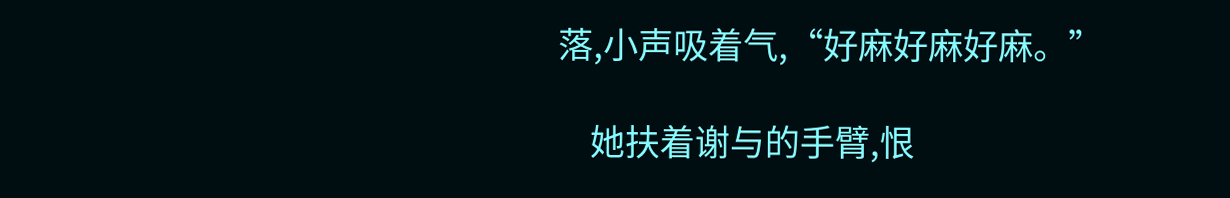落,小声吸着气,“好麻好麻好麻。”

    她扶着谢与的手臂,恨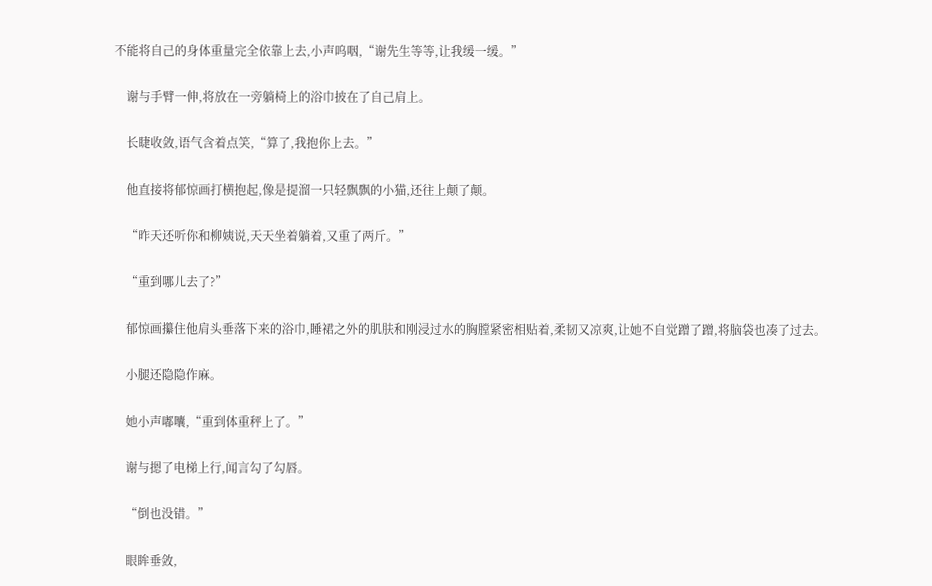不能将自己的身体重量完全依靠上去,小声呜咽,“谢先生等等,让我缓一缓。”

    谢与手臂一伸,将放在一旁躺椅上的浴巾披在了自己肩上。

    长睫收敛,语气含着点笑,“算了,我抱你上去。”

    他直接将郁惊画打横抱起,像是提溜一只轻飘飘的小猫,还往上颠了颠。

    “昨天还听你和柳姨说,天天坐着躺着,又重了两斤。”

    “重到哪儿去了?”

    郁惊画攥住他肩头垂落下来的浴巾,睡裙之外的肌肤和刚浸过水的胸膛紧密相贴着,柔韧又凉爽,让她不自觉蹭了蹭,将脑袋也凑了过去。

    小腿还隐隐作麻。

    她小声嘟囔,“重到体重秤上了。”

    谢与摁了电梯上行,闻言勾了勾唇。

    “倒也没错。”

    眼眸垂敛,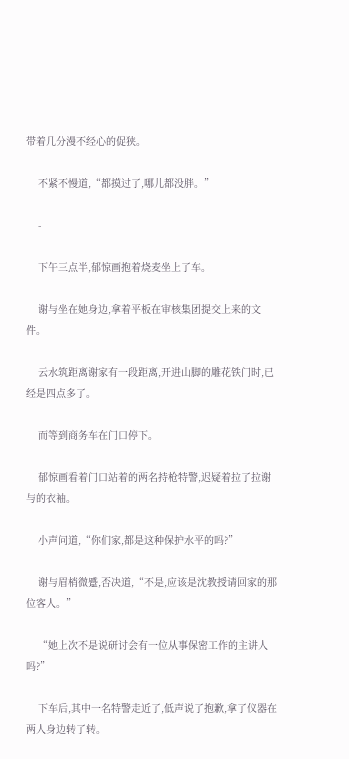带着几分漫不经心的促狭。

    不紧不慢道,“都摸过了,哪儿都没胖。”

    -

    下午三点半,郁惊画抱着烧麦坐上了车。

    谢与坐在她身边,拿着平板在审核集团提交上来的文件。

    云水筑距离谢家有一段距离,开进山脚的雕花铁门时,已经是四点多了。

    而等到商务车在门口停下。

    郁惊画看着门口站着的两名持枪特警,迟疑着拉了拉谢与的衣袖。

    小声问道,“你们家,都是这种保护水平的吗?”

    谢与眉梢微蹙,否决道,“不是,应该是沈教授请回家的那位客人。”

    “她上次不是说研讨会有一位从事保密工作的主讲人吗?”

    下车后,其中一名特警走近了,低声说了抱歉,拿了仪器在两人身边转了转。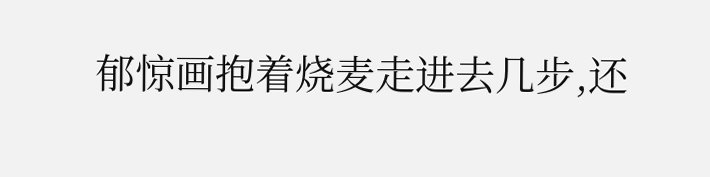郁惊画抱着烧麦走进去几步,还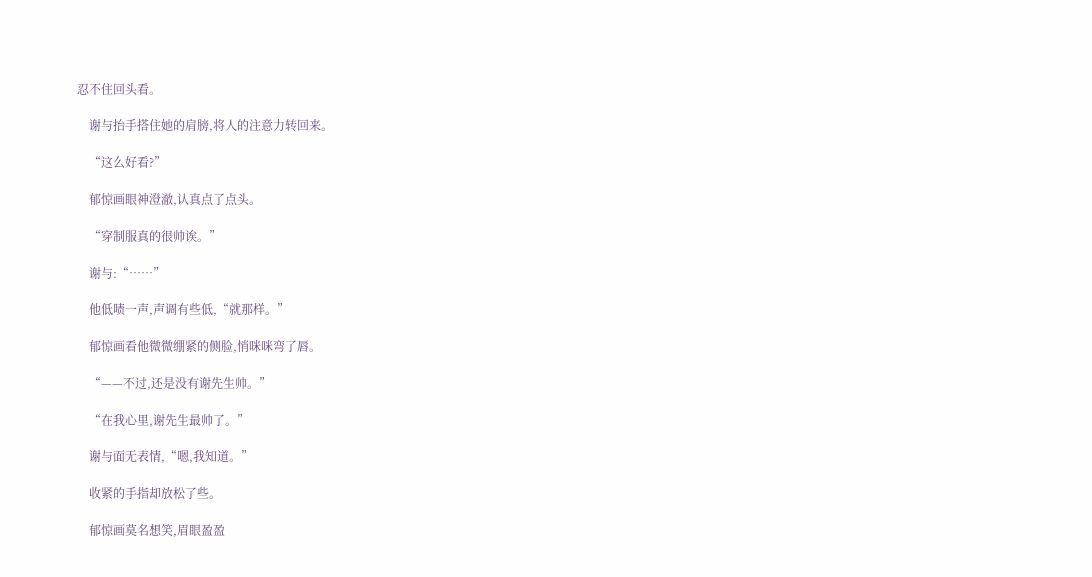忍不住回头看。

    谢与抬手搭住她的肩膀,将人的注意力转回来。

    “这么好看?”

    郁惊画眼神澄澈,认真点了点头。

    “穿制服真的很帅诶。”

    谢与:“……”

    他低啧一声,声调有些低,“就那样。”

    郁惊画看他微微绷紧的侧脸,悄咪咪弯了唇。

    “——不过,还是没有谢先生帅。”

    “在我心里,谢先生最帅了。”

    谢与面无表情,“嗯,我知道。”

    收紧的手指却放松了些。

    郁惊画莫名想笑,眉眼盈盈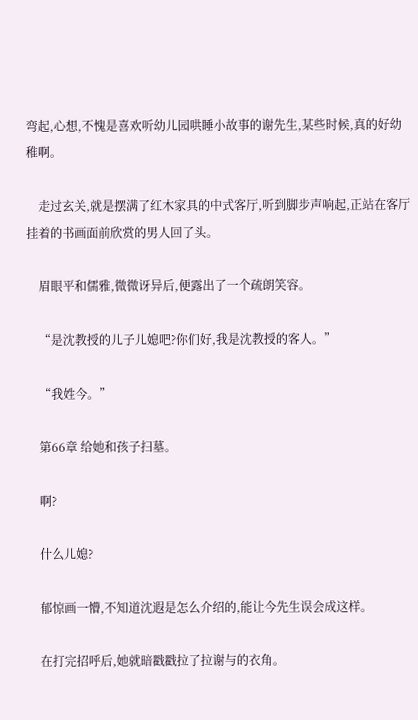弯起,心想,不愧是喜欢听幼儿园哄睡小故事的谢先生,某些时候,真的好幼稚啊。

    走过玄关,就是摆满了红木家具的中式客厅,听到脚步声响起,正站在客厅挂着的书画面前欣赏的男人回了头。

    眉眼平和儒雅,微微讶异后,便露出了一个疏朗笑容。

    “是沈教授的儿子儿媳吧?你们好,我是沈教授的客人。”

    “我姓今。”

    第66章 给她和孩子扫墓。

    啊?

    什么儿媳?

    郁惊画一懵,不知道沈遐是怎么介绍的,能让今先生误会成这样。

    在打完招呼后,她就暗戳戳拉了拉谢与的衣角。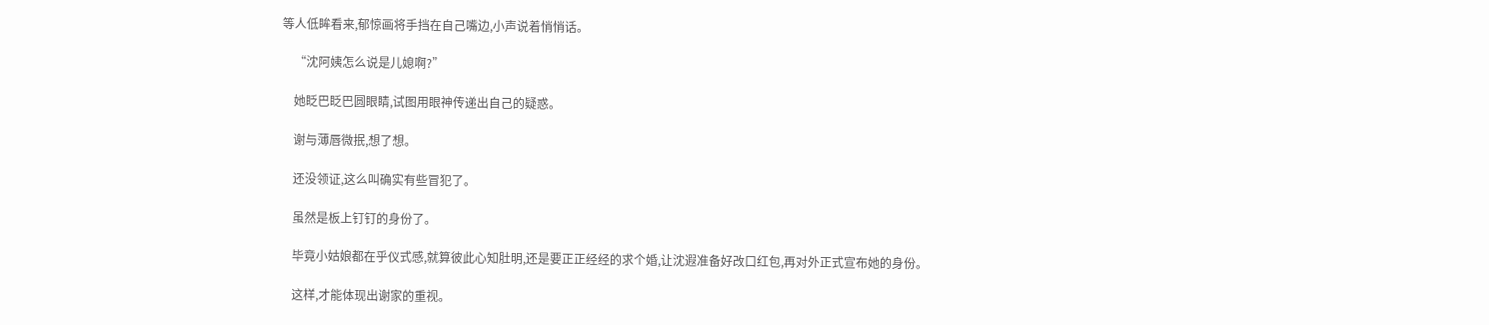等人低眸看来,郁惊画将手挡在自己嘴边,小声说着悄悄话。

    “沈阿姨怎么说是儿媳啊?”

    她眨巴眨巴圆眼睛,试图用眼神传递出自己的疑惑。

    谢与薄唇微抿,想了想。

    还没领证,这么叫确实有些冒犯了。

    虽然是板上钉钉的身份了。

    毕竟小姑娘都在乎仪式感,就算彼此心知肚明,还是要正正经经的求个婚,让沈遐准备好改口红包,再对外正式宣布她的身份。

    这样,才能体现出谢家的重视。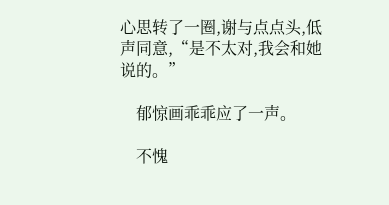心思转了一圈,谢与点点头,低声同意,“是不太对,我会和她说的。”

    郁惊画乖乖应了一声。

    不愧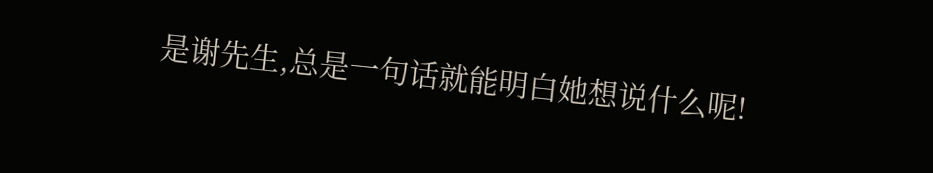是谢先生,总是一句话就能明白她想说什么呢!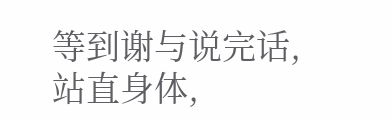等到谢与说完话,站直身体,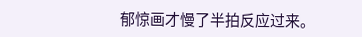郁惊画才慢了半拍反应过来。